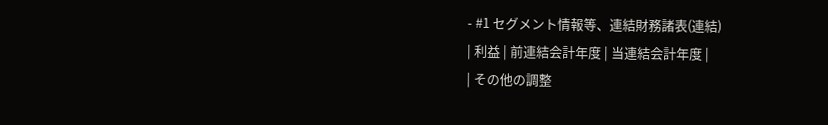- #1 セグメント情報等、連結財務諸表(連結)
| 利益 | 前連結会計年度 | 当連結会計年度 |
| その他の調整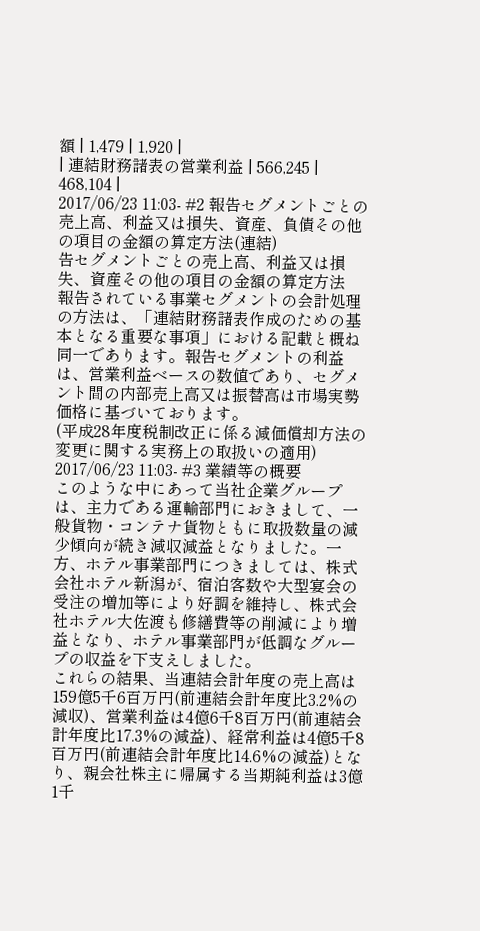額 | 1,479 | 1,920 |
| 連結財務諸表の営業利益 | 566,245 | 468,104 |
2017/06/23 11:03- #2 報告セグメントごとの売上高、利益又は損失、資産、負債その他の項目の金額の算定方法(連結)
告セグメントごとの売上高、利益又は損失、資産その他の項目の金額の算定方法
報告されている事業セグメントの会計処理の方法は、「連結財務諸表作成のための基本となる重要な事項」における記載と概ね同一であります。報告セグメントの利益は、営業利益ベースの数値であり、セグメント間の内部売上高又は振替高は市場実勢価格に基づいております。
(平成28年度税制改正に係る減価償却方法の変更に関する実務上の取扱いの適用)
2017/06/23 11:03- #3 業績等の概要
このような中にあって当社企業グループは、主力である運輸部門におきまして、一般貨物・コンテナ貨物ともに取扱数量の減少傾向が続き減収減益となりました。一方、ホテル事業部門につきましては、株式会社ホテル新潟が、宿泊客数や大型宴会の受注の増加等により好調を維持し、株式会社ホテル大佐渡も修繕費等の削減により増益となり、ホテル事業部門が低調なグループの収益を下支えしました。
これらの結果、当連結会計年度の売上高は159億5千6百万円(前連結会計年度比3.2%の減収)、営業利益は4億6千8百万円(前連結会計年度比17.3%の減益)、経常利益は4億5千8百万円(前連結会計年度比14.6%の減益)となり、親会社株主に帰属する当期純利益は3億1千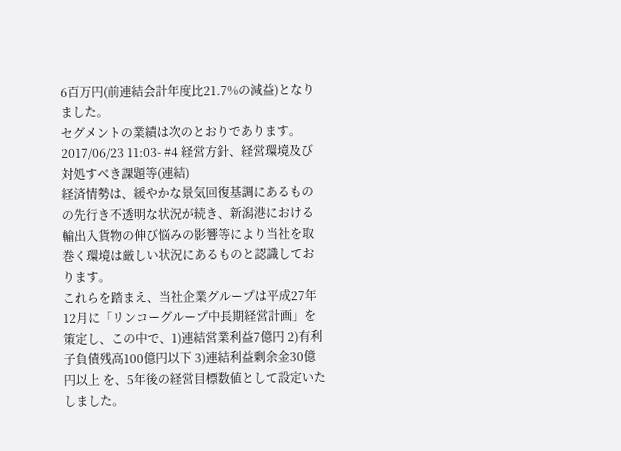6百万円(前連結会計年度比21.7%の減益)となりました。
セグメントの業績は次のとおりであります。
2017/06/23 11:03- #4 経営方針、経営環境及び対処すべき課題等(連結)
経済情勢は、緩やかな景気回復基調にあるものの先行き不透明な状況が続き、新潟港における輸出入貨物の伸び悩みの影響等により当社を取巻く環境は厳しい状況にあるものと認識しております。
これらを踏まえ、当社企業グループは平成27年12月に「リンコーグループ中長期経営計画」を策定し、この中で、1)連結営業利益7億円 2)有利子負債残高100億円以下 3)連結利益剰余金30億円以上 を、5年後の経営目標数値として設定いたしました。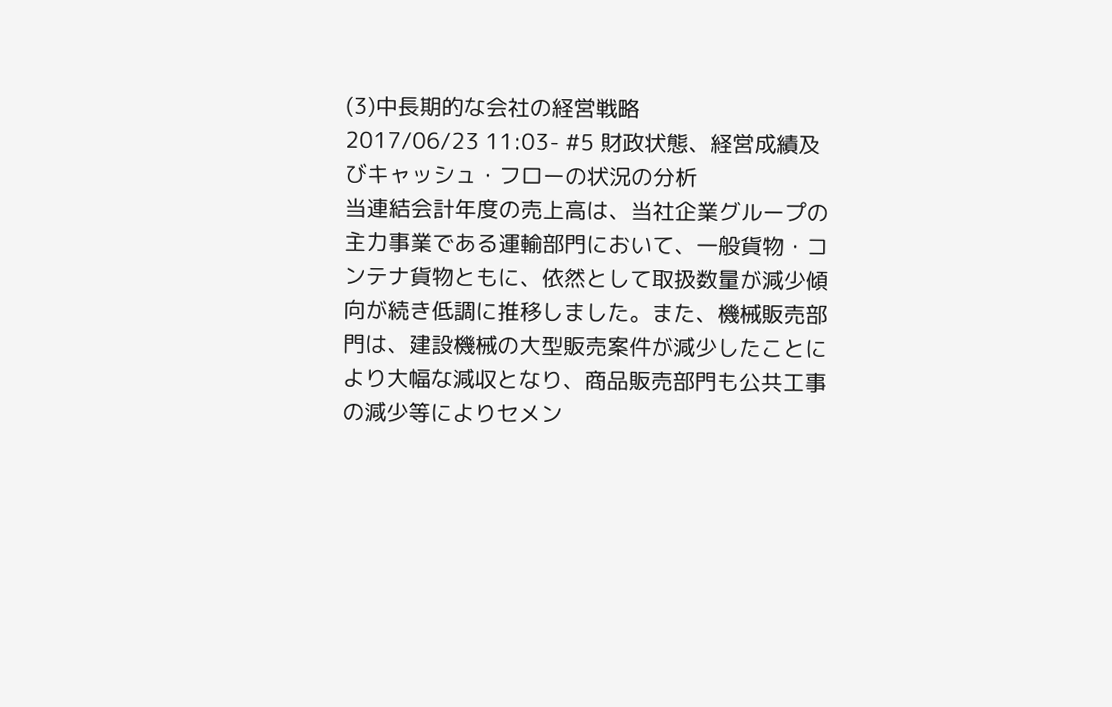(3)中長期的な会社の経営戦略
2017/06/23 11:03- #5 財政状態、経営成績及びキャッシュ・フローの状況の分析
当連結会計年度の売上高は、当社企業グループの主力事業である運輸部門において、一般貨物・コンテナ貨物ともに、依然として取扱数量が減少傾向が続き低調に推移しました。また、機械販売部門は、建設機械の大型販売案件が減少したことにより大幅な減収となり、商品販売部門も公共工事の減少等によりセメン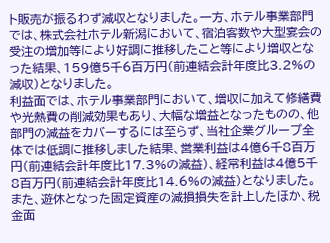ト販売が振るわず減収となりました。一方、ホテル事業部門では、株式会社ホテル新潟において、宿泊客数や大型宴会の受注の増加等により好調に推移したこと等により増収となった結果、159億5千6百万円(前連結会計年度比3.2%の減収)となりました。
利益面では、ホテル事業部門において、増収に加えて修繕費や光熱費の削減効果もあり、大幅な増益となったものの、他部門の減益をカバーするには至らず、当社企業グループ全体では低調に推移しました結果、営業利益は4億6千8百万円(前連結会計年度比17.3%の減益)、経常利益は4億5千8百万円(前連結会計年度比14.6%の減益)となりました。また、遊休となった固定資産の減損損失を計上したほか、税金面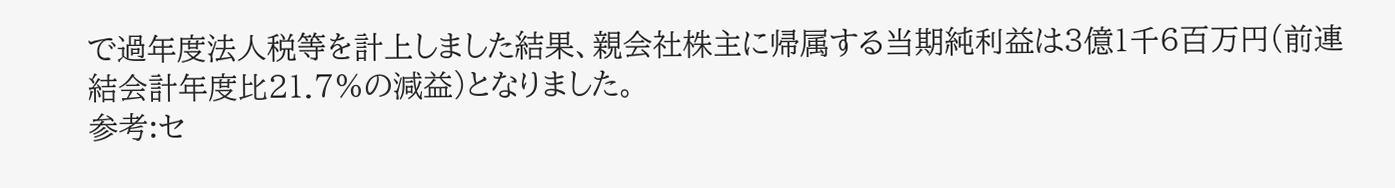で過年度法人税等を計上しました結果、親会社株主に帰属する当期純利益は3億1千6百万円(前連結会計年度比21.7%の減益)となりました。
参考:セ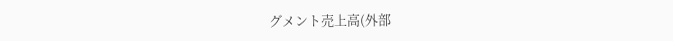グメント売上高(外部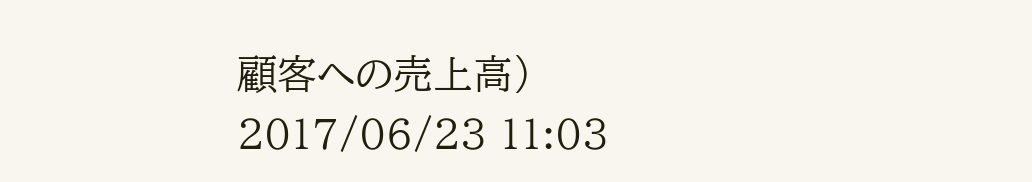顧客への売上高)
2017/06/23 11:03